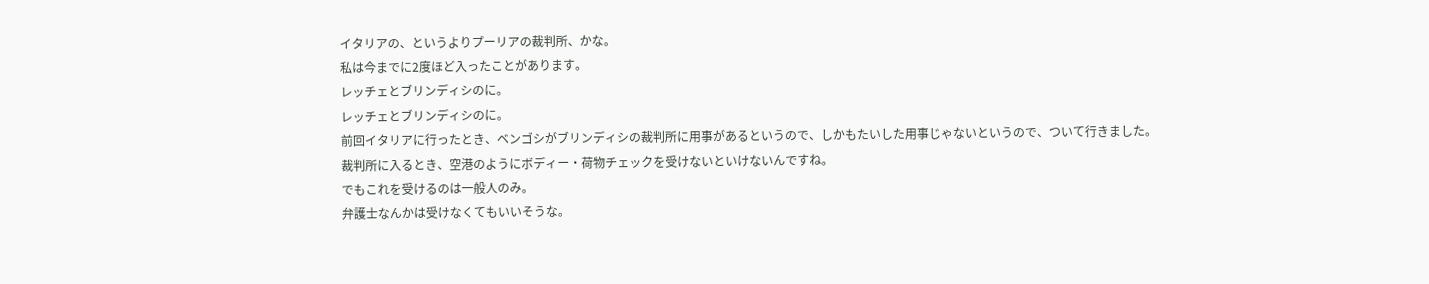イタリアの、というよりプーリアの裁判所、かな。
私は今までに2度ほど入ったことがあります。
レッチェとブリンディシのに。
レッチェとブリンディシのに。
前回イタリアに行ったとき、ベンゴシがブリンディシの裁判所に用事があるというので、しかもたいした用事じゃないというので、ついて行きました。
裁判所に入るとき、空港のようにボディー・荷物チェックを受けないといけないんですね。
でもこれを受けるのは一般人のみ。
弁護士なんかは受けなくてもいいそうな。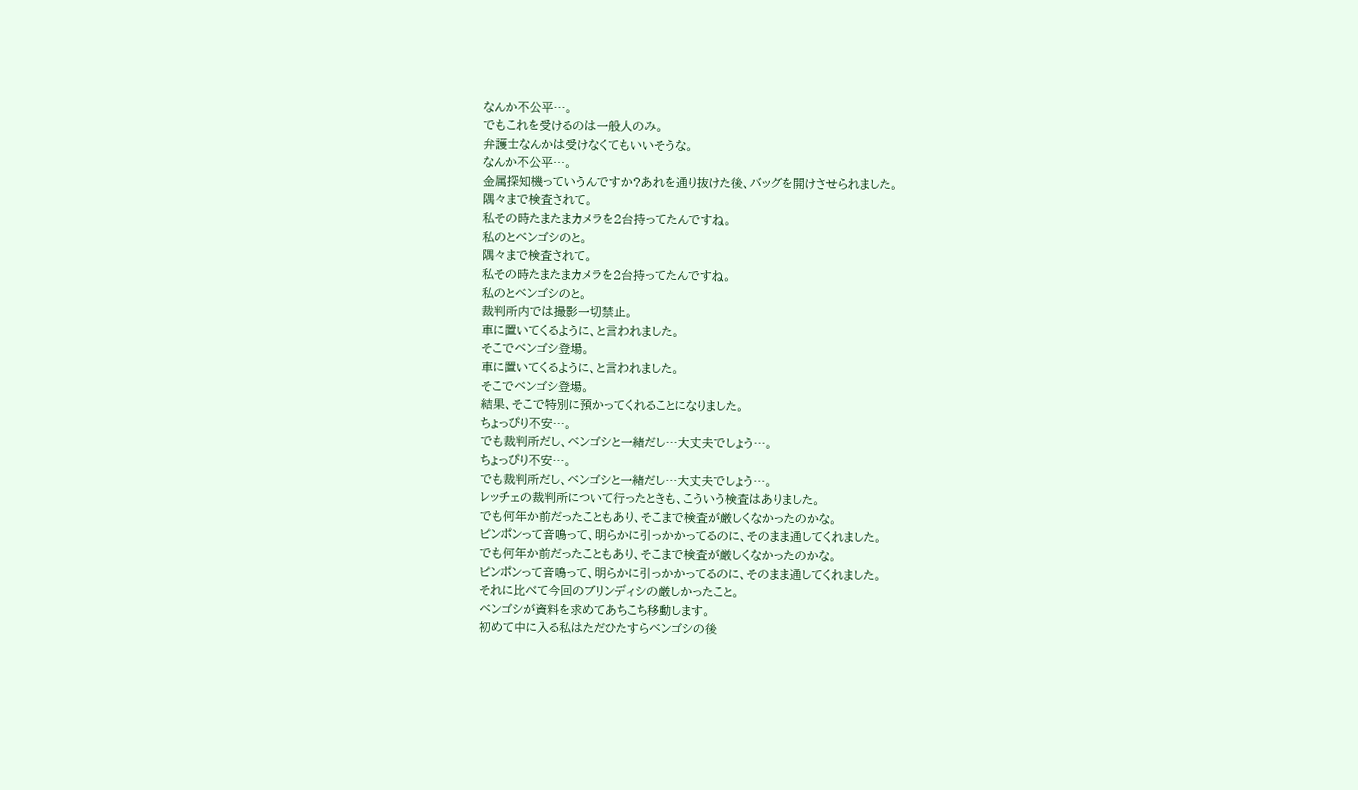なんか不公平…。
でもこれを受けるのは一般人のみ。
弁護士なんかは受けなくてもいいそうな。
なんか不公平…。
金属探知機っていうんですか?あれを通り抜けた後、バッグを開けさせられました。
隅々まで検査されて。
私その時たまたまカメラを2台持ってたんですね。
私のとベンゴシのと。
隅々まで検査されて。
私その時たまたまカメラを2台持ってたんですね。
私のとベンゴシのと。
裁判所内では撮影一切禁止。
車に置いてくるように、と言われました。
そこでベンゴシ登場。
車に置いてくるように、と言われました。
そこでベンゴシ登場。
結果、そこで特別に預かってくれることになりました。
ちょっぴり不安…。
でも裁判所だし、ベンゴシと一緒だし…大丈夫でしょう…。
ちょっぴり不安…。
でも裁判所だし、ベンゴシと一緒だし…大丈夫でしょう…。
レッチェの裁判所について行ったときも、こういう検査はありました。
でも何年か前だったこともあり、そこまで検査が厳しくなかったのかな。
ピンポンって音鳴って、明らかに引っかかってるのに、そのまま通してくれました。
でも何年か前だったこともあり、そこまで検査が厳しくなかったのかな。
ピンポンって音鳴って、明らかに引っかかってるのに、そのまま通してくれました。
それに比べて今回のブリンディシの厳しかったこと。
ベンゴシが資料を求めてあちこち移動します。
初めて中に入る私はただひたすらベンゴシの後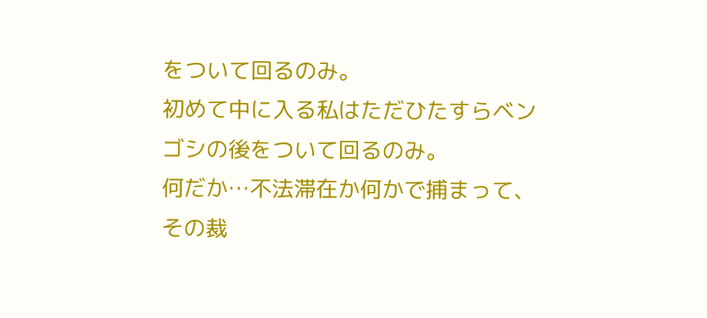をついて回るのみ。
初めて中に入る私はただひたすらベンゴシの後をついて回るのみ。
何だか…不法滞在か何かで捕まって、その裁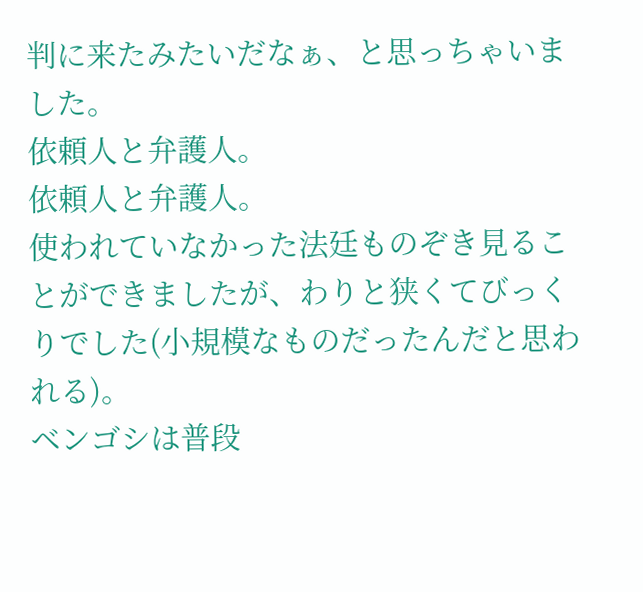判に来たみたいだなぁ、と思っちゃいました。
依頼人と弁護人。
依頼人と弁護人。
使われていなかった法廷ものぞき見ることができましたが、わりと狭くてびっくりでした(小規模なものだったんだと思われる)。
ベンゴシは普段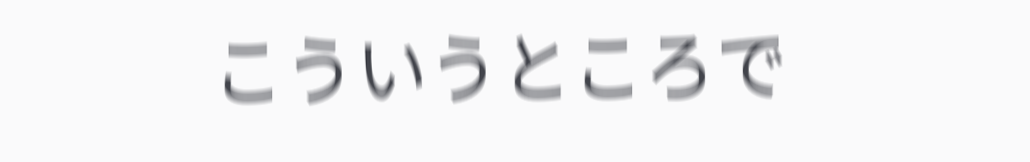こういうところで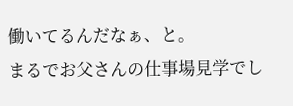働いてるんだなぁ、と。
まるでお父さんの仕事場見学でし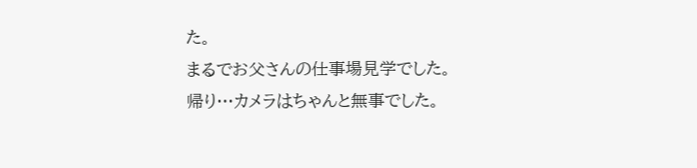た。
まるでお父さんの仕事場見学でした。
帰り…カメラはちゃんと無事でした。